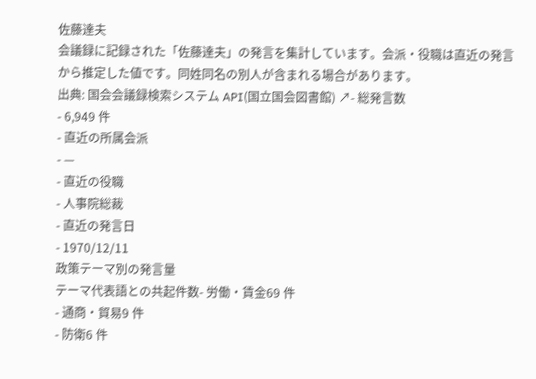佐藤達夫
会議録に記録された「佐藤達夫」の発言を集計しています。会派・役職は直近の発言から推定した値です。同姓同名の別人が含まれる場合があります。
出典: 国会会議録検索システム API(国立国会図書館) ↗- 総発言数
- 6,949 件
- 直近の所属会派
- —
- 直近の役職
- 人事院総裁
- 直近の発言日
- 1970/12/11
政策テーマ別の発言量
テーマ代表語との共起件数- 労働・賃金69 件
- 通商・貿易9 件
- 防衛6 件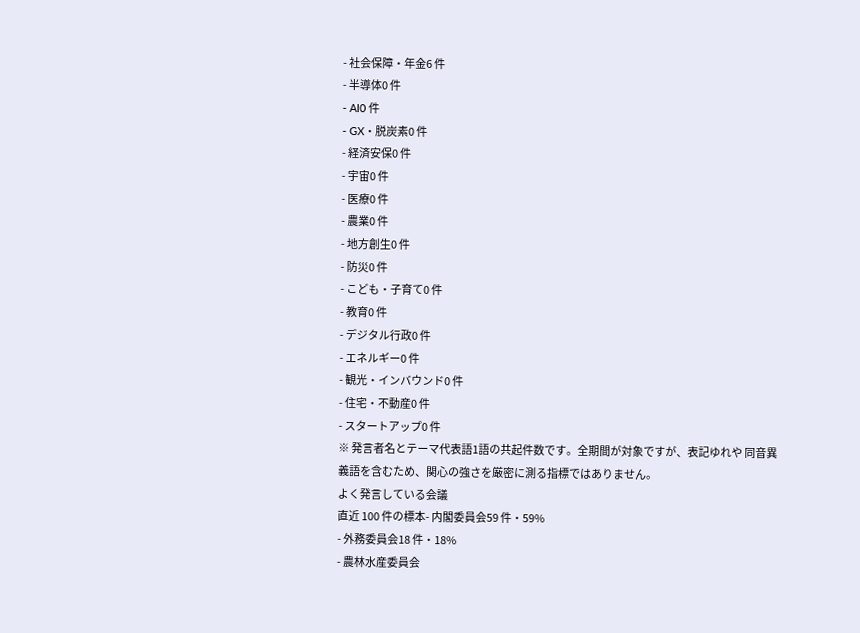- 社会保障・年金6 件
- 半導体0 件
- AI0 件
- GX・脱炭素0 件
- 経済安保0 件
- 宇宙0 件
- 医療0 件
- 農業0 件
- 地方創生0 件
- 防災0 件
- こども・子育て0 件
- 教育0 件
- デジタル行政0 件
- エネルギー0 件
- 観光・インバウンド0 件
- 住宅・不動産0 件
- スタートアップ0 件
※ 発言者名とテーマ代表語1語の共起件数です。全期間が対象ですが、表記ゆれや 同音異義語を含むため、関心の強さを厳密に測る指標ではありません。
よく発言している会議
直近 100 件の標本- 内閣委員会59 件・59%
- 外務委員会18 件・18%
- 農林水産委員会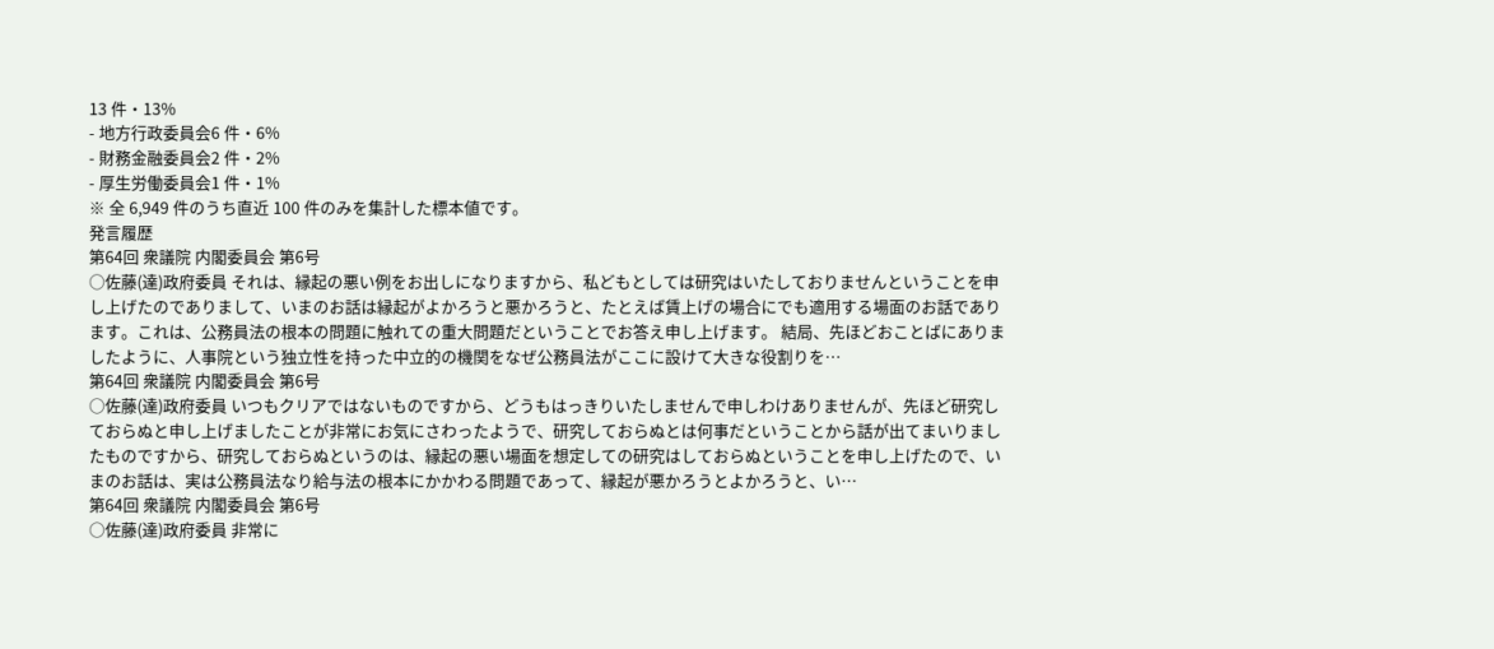13 件・13%
- 地方行政委員会6 件・6%
- 財務金融委員会2 件・2%
- 厚生労働委員会1 件・1%
※ 全 6,949 件のうち直近 100 件のみを集計した標本値です。
発言履歴
第64回 衆議院 内閣委員会 第6号
○佐藤(達)政府委員 それは、縁起の悪い例をお出しになりますから、私どもとしては研究はいたしておりませんということを申し上げたのでありまして、いまのお話は縁起がよかろうと悪かろうと、たとえば賃上げの場合にでも適用する場面のお話であります。これは、公務員法の根本の問題に触れての重大問題だということでお答え申し上げます。 結局、先ほどおことばにありましたように、人事院という独立性を持った中立的の機関をなぜ公務員法がここに設けて大きな役割りを…
第64回 衆議院 内閣委員会 第6号
○佐藤(達)政府委員 いつもクリアではないものですから、どうもはっきりいたしませんで申しわけありませんが、先ほど研究しておらぬと申し上げましたことが非常にお気にさわったようで、研究しておらぬとは何事だということから話が出てまいりましたものですから、研究しておらぬというのは、縁起の悪い場面を想定しての研究はしておらぬということを申し上げたので、いまのお話は、実は公務員法なり給与法の根本にかかわる問題であって、縁起が悪かろうとよかろうと、い…
第64回 衆議院 内閣委員会 第6号
○佐藤(達)政府委員 非常に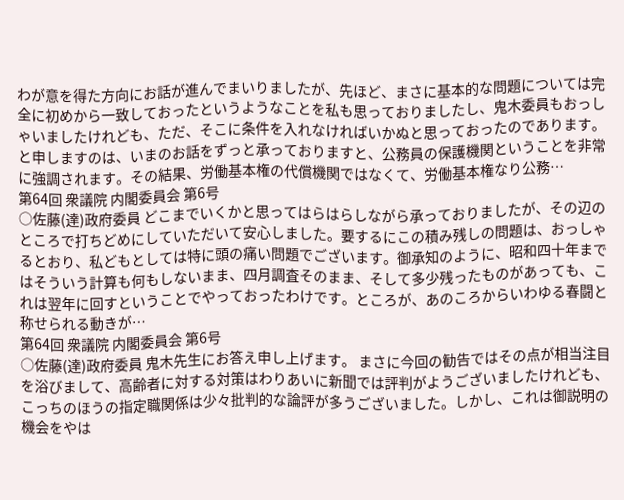わが意を得た方向にお話が進んでまいりましたが、先ほど、まさに基本的な問題については完全に初めから一致しておったというようなことを私も思っておりましたし、鬼木委員もおっしゃいましたけれども、ただ、そこに条件を入れなければいかぬと思っておったのであります。と申しますのは、いまのお話をずっと承っておりますと、公務員の保護機関ということを非常に強調されます。その結果、労働基本権の代償機関ではなくて、労働基本権なり公務…
第64回 衆議院 内閣委員会 第6号
○佐藤(達)政府委員 どこまでいくかと思ってはらはらしながら承っておりましたが、その辺のところで打ちどめにしていただいて安心しました。要するにこの積み残しの問題は、おっしゃるとおり、私どもとしては特に頭の痛い問題でございます。御承知のように、昭和四十年まではそういう計算も何もしないまま、四月調査そのまま、そして多少残ったものがあっても、これは翌年に回すということでやっておったわけです。ところが、あのころからいわゆる春闘と称せられる動きが…
第64回 衆議院 内閣委員会 第6号
○佐藤(達)政府委員 鬼木先生にお答え申し上げます。 まさに今回の勧告ではその点が相当注目を浴びまして、高齢者に対する対策はわりあいに新聞では評判がようございましたけれども、こっちのほうの指定職関係は少々批判的な論評が多うございました。しかし、これは御説明の機会をやは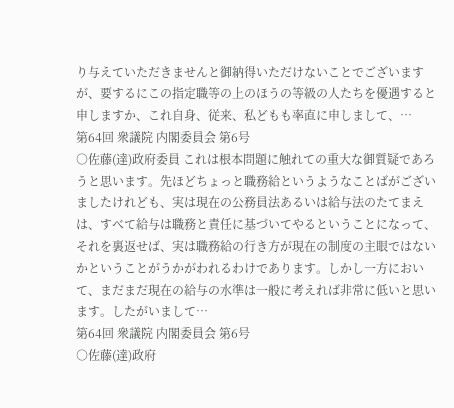り与えていただきませんと御納得いただけないことでございますが、要するにこの指定職等の上のほうの等級の人たちを優遇すると申しますか、これ自身、従来、私どもも率直に申しまして、…
第64回 衆議院 内閣委員会 第6号
○佐藤(達)政府委員 これは根本問題に触れての重大な御質疑であろうと思います。先ほどちょっと職務給というようなことばがございましたけれども、実は現在の公務員法あるいは給与法のたてまえは、すべて給与は職務と責任に基づいてやるということになって、それを裏返せば、実は職務給の行き方が現在の制度の主眼ではないかということがうかがわれるわけであります。しかし一方において、まだまだ現在の給与の水準は一般に考えれば非常に低いと思います。したがいまして…
第64回 衆議院 内閣委員会 第6号
○佐藤(達)政府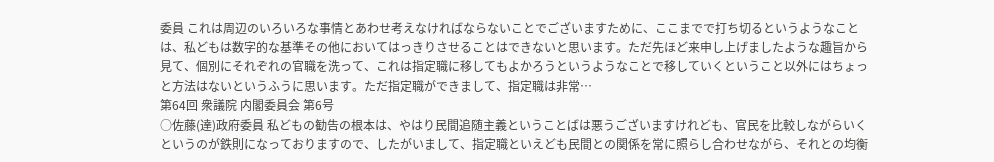委員 これは周辺のいろいろな事情とあわせ考えなければならないことでございますために、ここまでで打ち切るというようなことは、私どもは数字的な基準その他においてはっきりさせることはできないと思います。ただ先ほど来申し上げましたような趣旨から見て、個別にそれぞれの官職を洗って、これは指定職に移してもよかろうというようなことで移していくということ以外にはちょっと方法はないというふうに思います。ただ指定職ができまして、指定職は非常…
第64回 衆議院 内閣委員会 第6号
○佐藤(達)政府委員 私どもの勧告の根本は、やはり民間追随主義ということばは悪うございますけれども、官民を比較しながらいくというのが鉄則になっておりますので、したがいまして、指定職といえども民間との関係を常に照らし合わせながら、それとの均衡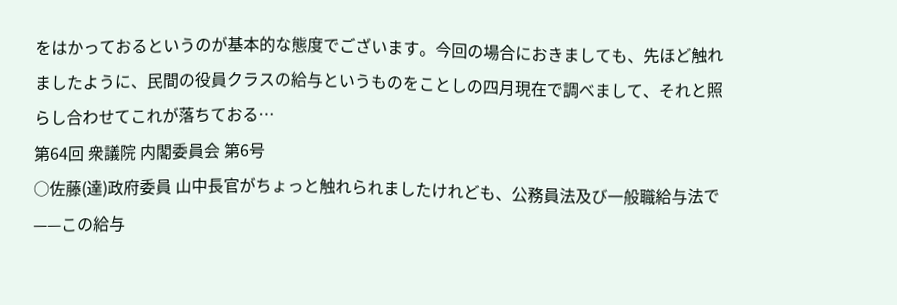をはかっておるというのが基本的な態度でございます。今回の場合におきましても、先ほど触れましたように、民間の役員クラスの給与というものをことしの四月現在で調べまして、それと照らし合わせてこれが落ちておる…
第64回 衆議院 内閣委員会 第6号
○佐藤(達)政府委員 山中長官がちょっと触れられましたけれども、公務員法及び一般職給与法で——この給与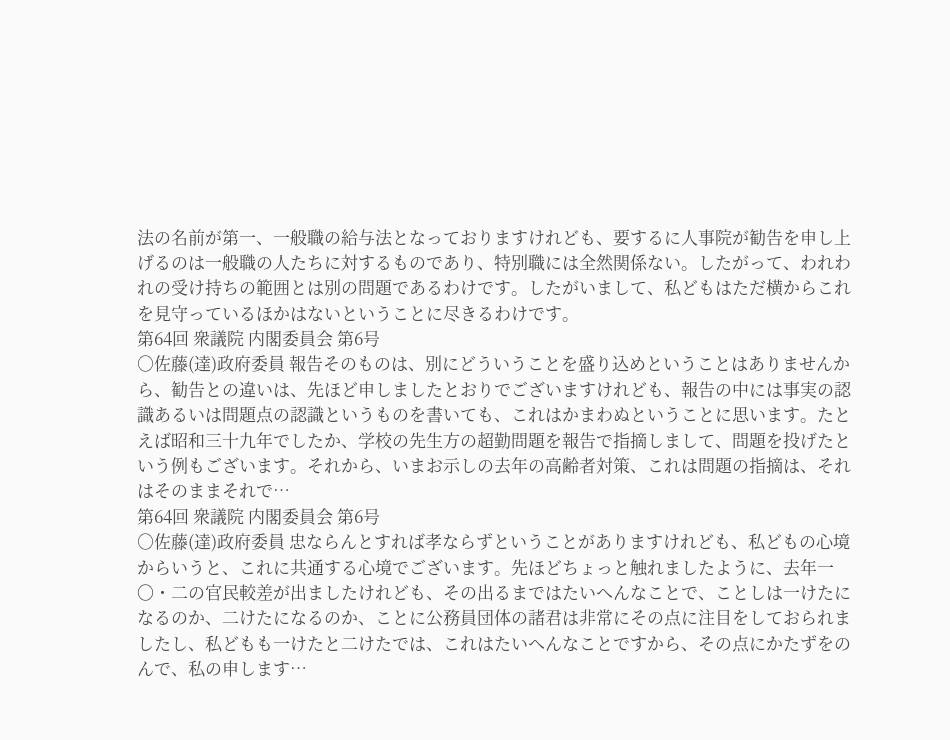法の名前が第一、一般職の給与法となっておりますけれども、要するに人事院が勧告を申し上げるのは一般職の人たちに対するものであり、特別職には全然関係ない。したがって、われわれの受け持ちの範囲とは別の問題であるわけです。したがいまして、私どもはただ横からこれを見守っているほかはないということに尽きるわけです。
第64回 衆議院 内閣委員会 第6号
○佐藤(達)政府委員 報告そのものは、別にどういうことを盛り込めということはありませんから、勧告との違いは、先ほど申しましたとおりでございますけれども、報告の中には事実の認識あるいは問題点の認識というものを書いても、これはかまわぬということに思います。たとえば昭和三十九年でしたか、学校の先生方の超勤問題を報告で指摘しまして、問題を投げたという例もございます。それから、いまお示しの去年の高齢者対策、これは問題の指摘は、それはそのままそれで…
第64回 衆議院 内閣委員会 第6号
○佐藤(達)政府委員 忠ならんとすれば孝ならずということがありますけれども、私どもの心境からいうと、これに共通する心境でございます。先ほどちょっと触れましたように、去年一〇・二の官民較差が出ましたけれども、その出るまではたいへんなことで、ことしは一けたになるのか、二けたになるのか、ことに公務員団体の諸君は非常にその点に注目をしておられましたし、私どもも一けたと二けたでは、これはたいへんなことですから、その点にかたずをのんで、私の申します…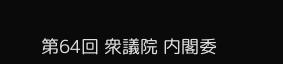第64回 衆議院 内閣委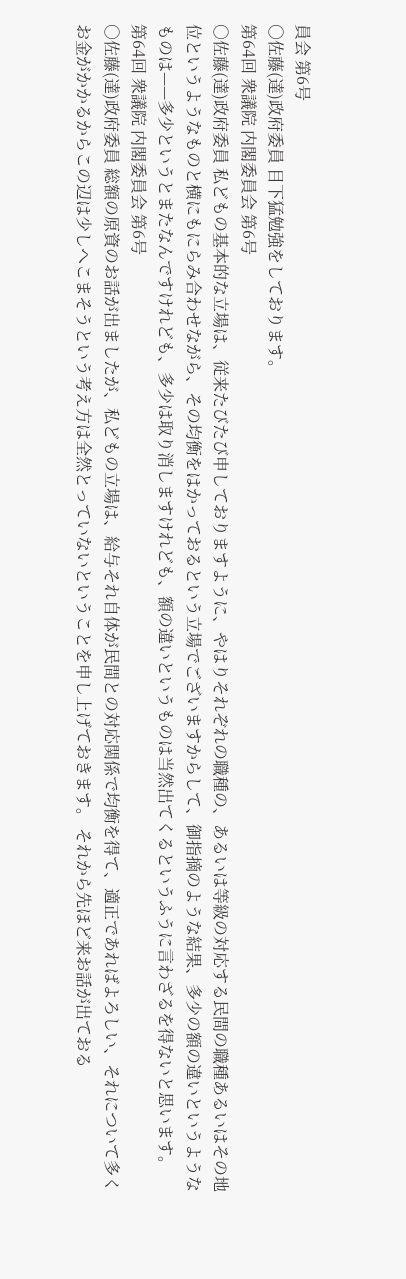員会 第6号
○佐藤(達)政府委員 目下猛勉強をしております。
第64回 衆議院 内閣委員会 第6号
○佐藤(達)政府委員 私どもの基本的な立場は、従来たびたび申しておりますように、やはりそれぞれの職種の、あるいは等級の対応する民間の職種あるいはその地位というようなものと横にもにらみ合わせながら、その均衡をはかっておるという立場でございますからして、御指摘のような結果、多少の額の違いというようなものは——多少というとまたなんですけれども、多少は取り消しますけれども、額の違いというものは当然出てくるというふうに言わざるを得ないと思います。
第64回 衆議院 内閣委員会 第6号
○佐藤(達)政府委員 総額の原資のお話が出ましたが、私どもの立場は、給与それ自体が民間との対応関係で均衡を得て、適正であればよろしい、それについて多くお金がかかるからこの辺は少しへこまそうという考え方は全然とっていないということを申し上げておきます。 それから先ほど来お話が出ておる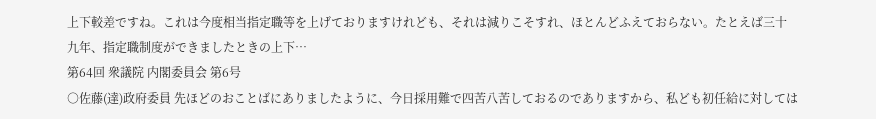上下較差ですね。これは今度相当指定職等を上げておりますけれども、それは減りこそすれ、ほとんどふえておらない。たとえば三十九年、指定職制度ができましたときの上下…
第64回 衆議院 内閣委員会 第6号
○佐藤(達)政府委員 先ほどのおことばにありましたように、今日採用難で四苦八苦しておるのでありますから、私ども初任給に対しては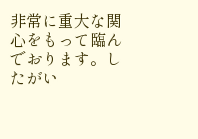非常に重大な関心をもって臨んでおります。したがい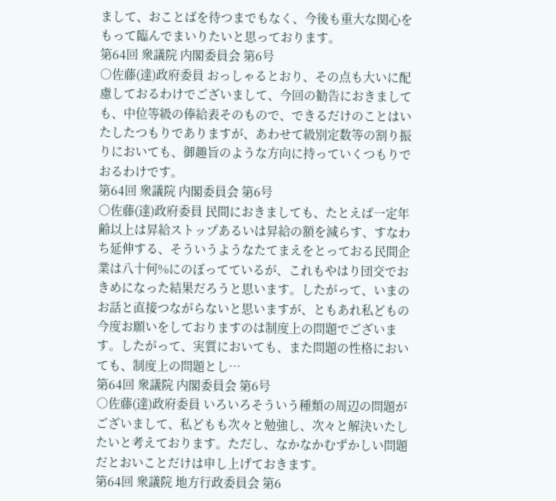まして、おことばを待つまでもなく、今後も重大な関心をもって臨んでまいりたいと思っております。
第64回 衆議院 内閣委員会 第6号
○佐藤(達)政府委員 おっしゃるとおり、その点も大いに配慮しておるわけでございまして、今回の勧告におきましても、中位等級の俸給表そのもので、できるだけのことはいたしたつもりでありますが、あわせて級別定数等の割り振りにおいても、御趣旨のような方向に持っていくつもりでおるわけです。
第64回 衆議院 内閣委員会 第6号
○佐藤(達)政府委員 民間におきましても、たとえば一定年齢以上は昇給ストップあるいは昇給の額を減らす、すなわち延伸する、そういうようなたてまえをとっておる民間企業は八十何%にのぼってているが、これもやはり団交でおきめになった結果だろうと思います。したがって、いまのお話と直接つながらないと思いますが、ともあれ私どもの今度お願いをしておりますのは制度上の問題でございます。したがって、実質においても、また問題の性格においても、制度上の問題とし…
第64回 衆議院 内閣委員会 第6号
○佐藤(達)政府委員 いろいろそういう種類の周辺の問題がございまして、私どもも次々と勉強し、次々と解決いたしたいと考えております。ただし、なかなかむずかしい問題だとおいことだけは申し上げておきます。
第64回 衆議院 地方行政委員会 第6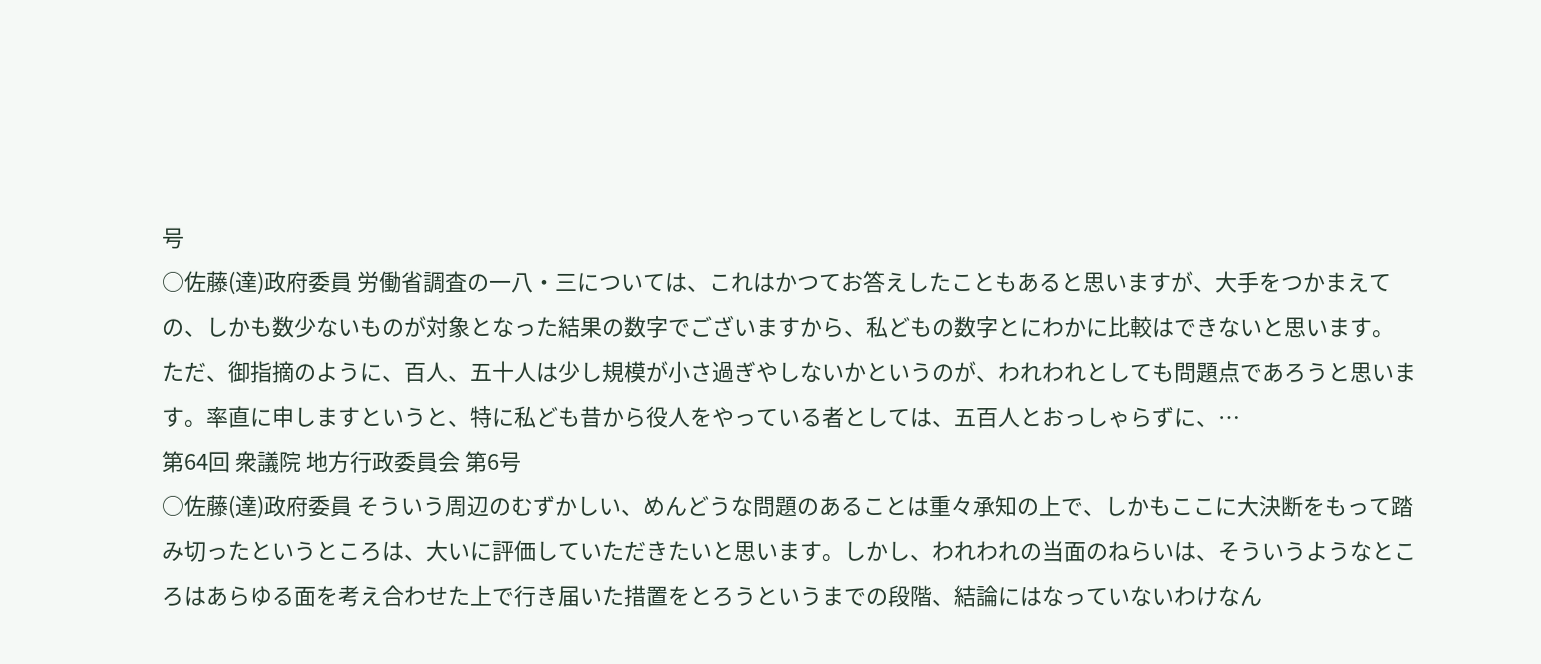号
○佐藤(達)政府委員 労働省調査の一八・三については、これはかつてお答えしたこともあると思いますが、大手をつかまえての、しかも数少ないものが対象となった結果の数字でございますから、私どもの数字とにわかに比較はできないと思います。 ただ、御指摘のように、百人、五十人は少し規模が小さ過ぎやしないかというのが、われわれとしても問題点であろうと思います。率直に申しますというと、特に私ども昔から役人をやっている者としては、五百人とおっしゃらずに、…
第64回 衆議院 地方行政委員会 第6号
○佐藤(達)政府委員 そういう周辺のむずかしい、めんどうな問題のあることは重々承知の上で、しかもここに大決断をもって踏み切ったというところは、大いに評価していただきたいと思います。しかし、われわれの当面のねらいは、そういうようなところはあらゆる面を考え合わせた上で行き届いた措置をとろうというまでの段階、結論にはなっていないわけなん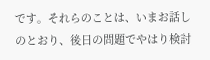です。それらのことは、いまお話しのとおり、後日の問題でやはり検討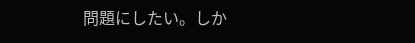問題にしたい。しか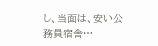し、当面は、安い公務員宿舎…